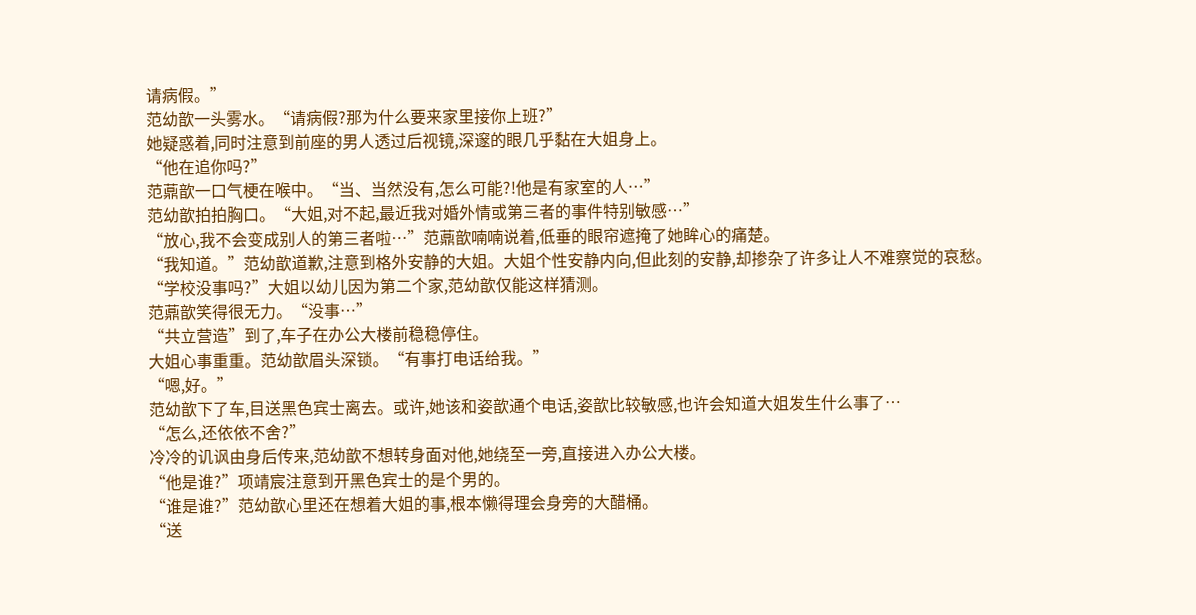请病假。”
范幼歆一头雾水。“请病假?那为什么要来家里接你上班?”
她疑惑着,同时注意到前座的男人透过后视镜,深邃的眼几乎黏在大姐身上。
“他在追你吗?”
范薡歆一口气梗在喉中。“当、当然没有,怎么可能?!他是有家室的人…”
范幼歆拍拍胸口。“大姐,对不起,最近我对婚外情或第三者的事件特别敏感…”
“放心,我不会变成别人的第三者啦…”范薡歆喃喃说着,低垂的眼帘遮掩了她眸心的痛楚。
“我知道。”范幼歆道歉,注意到格外安静的大姐。大姐个性安静内向,但此刻的安静,却掺杂了许多让人不难察觉的哀愁。
“学校没事吗?”大姐以幼儿因为第二个家,范幼歆仅能这样猜测。
范薡歆笑得很无力。“没事…”
“共立营造”到了,车子在办公大楼前稳稳停住。
大姐心事重重。范幼歆眉头深锁。“有事打电话给我。”
“嗯,好。”
范幼歆下了车,目送黑色宾士离去。或许,她该和姿歆通个电话,姿歆比较敏感,也许会知道大姐发生什么事了…
“怎么,还依依不舍?”
冷冷的讥讽由身后传来,范幼歆不想转身面对他,她绕至一旁,直接进入办公大楼。
“他是谁?”项靖宸注意到开黑色宾士的是个男的。
“谁是谁?”范幼歆心里还在想着大姐的事,根本懒得理会身旁的大醋桶。
“送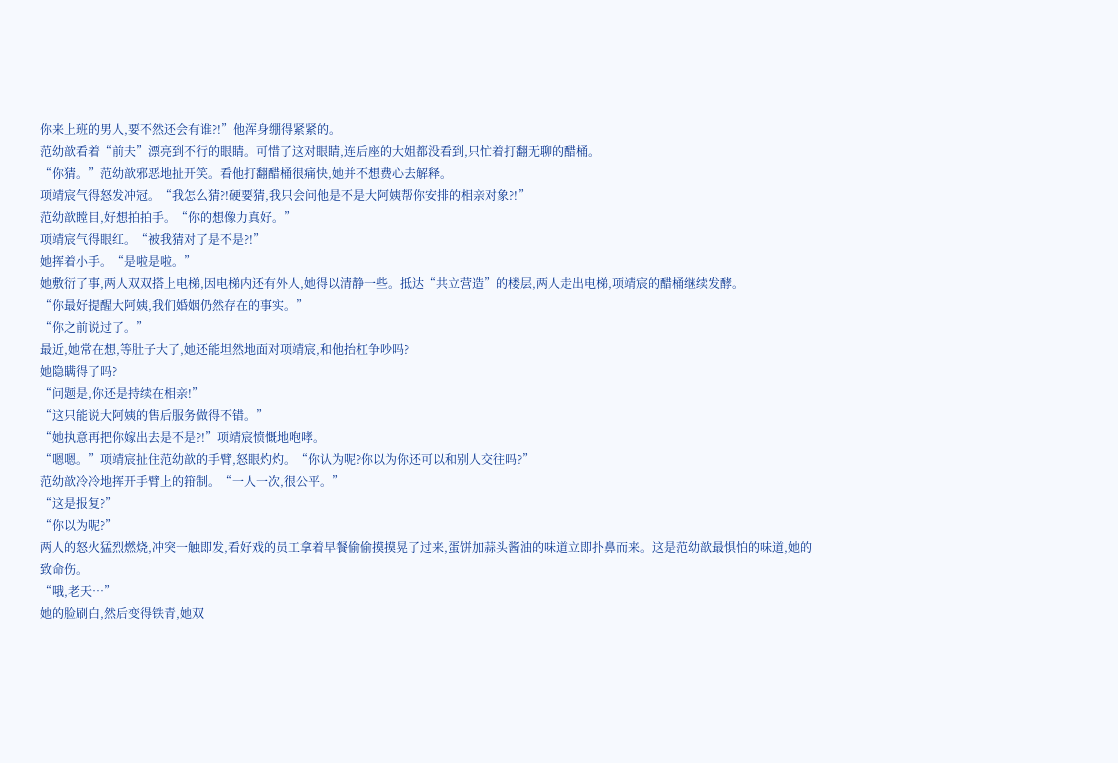你来上班的男人,要不然还会有谁?!”他浑身绷得紧紧的。
范幼歆看着“前夫”漂亮到不行的眼睛。可惜了这对眼睛,连后座的大姐都没看到,只忙着打翻无聊的醋桶。
“你猜。”范幼歆邪恶地扯开笑。看他打翻醋桶很痛快,她并不想费心去解释。
项靖宸气得怒发冲冠。“我怎么猜?!硬要猜,我只会问他是不是大阿姨帮你安排的相亲对象?!”
范幼歆瞠目,好想拍拍手。“你的想像力真好。”
项靖宸气得眼红。“被我猜对了是不是?!”
她挥着小手。“是啦是啦。”
她敷衍了事,两人双双搭上电梯,因电梯内还有外人,她得以清静一些。抵达“共立营造”的楼层,两人走出电梯,项靖宸的醋桶继续发酵。
“你最好提醒大阿姨,我们婚姻仍然存在的事实。”
“你之前说过了。”
最近,她常在想,等肚子大了,她还能坦然地面对项靖宸,和他抬杠争吵吗?
她隐瞒得了吗?
“问题是,你还是持续在相亲!”
“这只能说大阿姨的售后服务做得不错。”
“她执意再把你嫁出去是不是?!”项靖宸愤慨地咆哮。
“嗯嗯。”项靖宸扯住范幼歆的手臂,怒眼灼灼。“你认为呢?你以为你还可以和别人交往吗?”
范幼歆冷冷地挥开手臂上的箝制。“一人一次,很公平。”
“这是报复?”
“你以为呢?”
两人的怒火猛烈燃烧,冲突一触即发,看好戏的员工拿着早餐偷偷摸摸晃了过来,蛋饼加蒜头酱油的味道立即扑鼻而来。这是范幼歆最惧怕的味道,她的致命伤。
“哦,老天…”
她的脸刷白,然后变得铁青,她双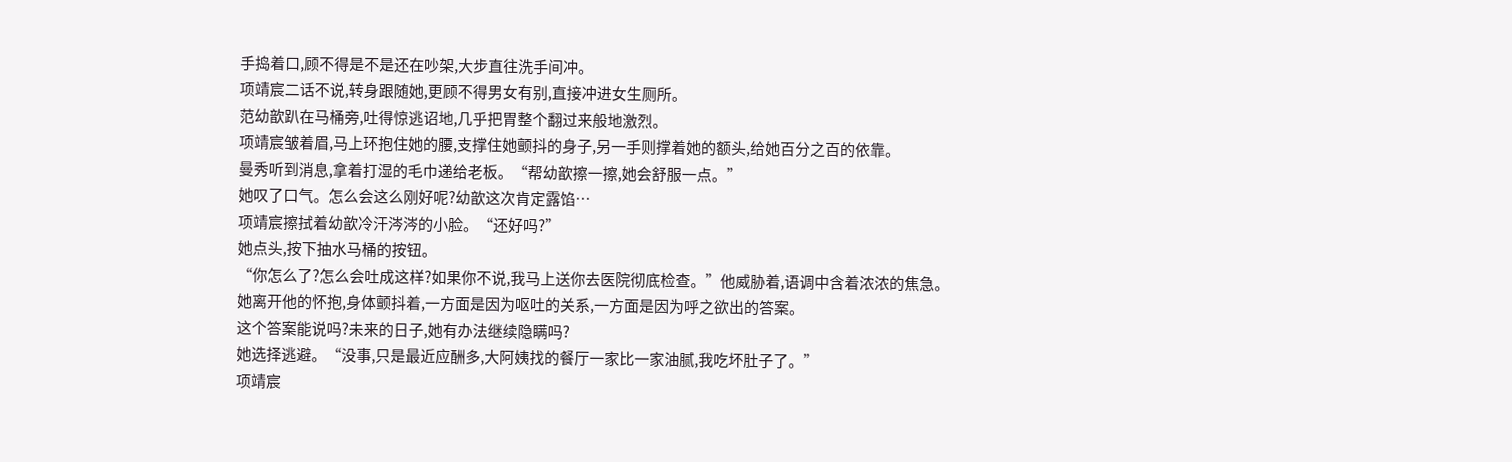手捣着口,顾不得是不是还在吵架,大步直往洗手间冲。
项靖宸二话不说,转身跟随她,更顾不得男女有别,直接冲进女生厕所。
范幼歆趴在马桶旁,吐得惊逃诏地,几乎把胃整个翻过来般地激烈。
项靖宸皱着眉,马上环抱住她的腰,支撑住她颤抖的身子,另一手则撑着她的额头,给她百分之百的依靠。
曼秀听到消息,拿着打湿的毛巾递给老板。“帮幼歆擦一擦,她会舒服一点。”
她叹了口气。怎么会这么刚好呢?幼歆这次肯定露馅…
项靖宸擦拭着幼歆冷汗涔涔的小脸。“还好吗?”
她点头,按下抽水马桶的按钮。
“你怎么了?怎么会吐成这样?如果你不说,我马上送你去医院彻底检查。”他威胁着,语调中含着浓浓的焦急。
她离开他的怀抱,身体颤抖着,一方面是因为呕吐的关系,一方面是因为呼之欲出的答案。
这个答案能说吗?未来的日子,她有办法继续隐瞒吗?
她选择逃避。“没事,只是最近应酬多,大阿姨找的餐厅一家比一家油腻,我吃坏肚子了。”
项靖宸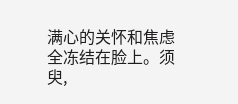满心的关怀和焦虑全冻结在脸上。须臾,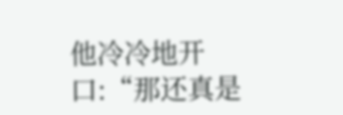他冷冷地开口:“那还真是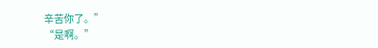辛苦你了。”
“是啊。”